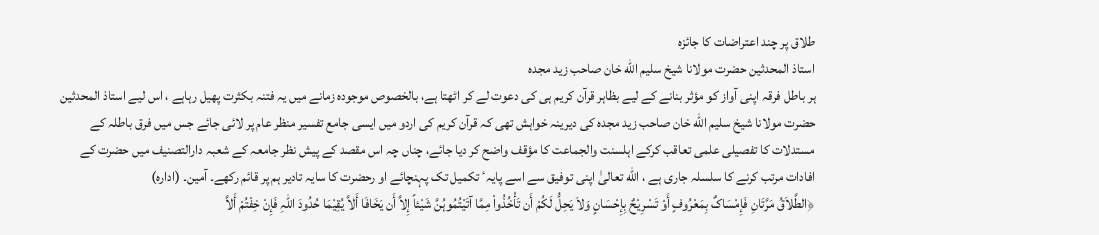طلاق پر چند اعتراضات کا جائزہ
استاذ المحدثین حضرت مولانا شیخ سلیم الله خان صاحب زید مجدہ
ہر باطل فرقہ اپنی آواز کو مؤثر بنانے کے لیے بظاہر قرآن کریم ہی کی دعوت لے کر اٹھتا ہے، بالخصوص موجودہ زمانے میں یہ فتنہ بکثرت پھیل رہاہے ، اس لیے استاذ المحدثین حضرت مولانا شیخ سلیم الله خان صاحب زید مجدہ کی دیرینہ خواہش تھی کہ قرآن کریم کی اردو میں ایسی جامع تفسیر منظر عام پر لائی جائے جس میں فرق باطلہ کے مستدلات کا تفصیلی علمی تعاقب کرکے اہلسنت والجماعت کا مؤقف واضح کر دیا جائے، چناں چہ اس مقصد کے پیش نظر جامعہ کے شعبہ دارالتصنیف میں حضرت کے افادات مرتب کرنے کا سلسلہ جاری ہے ، الله تعالیٰ اپنی توفیق سے اسے پایہٴ تکمیل تک پہنچائے او رحضرت کا سایہ تادیر ہم پر قائم رکھے۔ آمین۔ (ادارہ)
﴿الطَّلاَقُ مَرَّتَانِ فَإِمْسَاکٌ بِمَعْرُوفٍ أَوْ تَسْرِیْحٌ بِإِحْسَانٍ وَلاَ یَحِلُّ لَکُمْ أَن تَأْخُذُواْ مِمَّا آتَیْتُمُوہُنَّ شَیْئاً إِلاَّ أَن یَخَافَا أَلاَّ یُقِیْمَا حُدُودَ اللّہِ فَإِنْ خِفْتُمْ أَلاَّ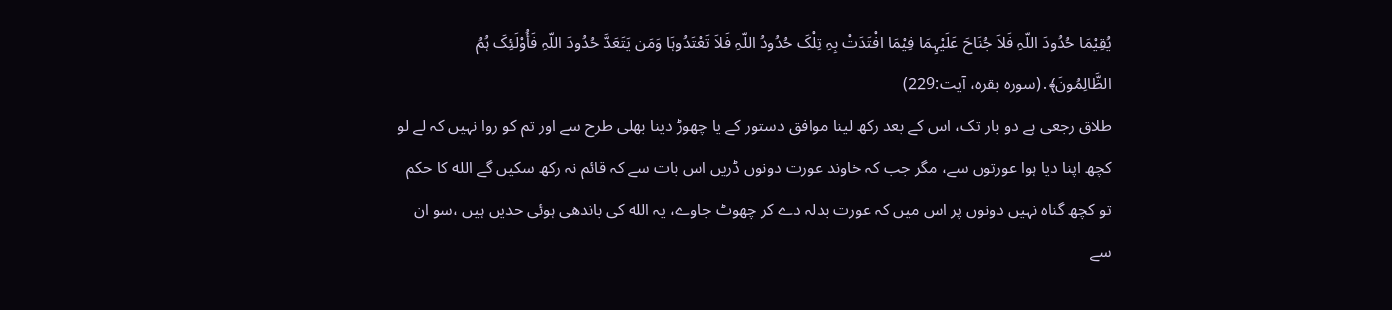یُقِیْمَا حُدُودَ اللّہِ فَلاَ جُنَاحَ عَلَیْہِمَا فِیْمَا افْتَدَتْ بِہِ تِلْکَ حُدُودُ اللّہِ فَلاَ تَعْتَدُوہَا وَمَن یَتَعَدَّ حُدُودَ اللّہِ فَأُوْلَئِکَ ہُمُ الظَّالِمُونَ﴾․(سورہ بقرہ، آیت:229)
طلاق رجعی ہے دو بار تک، اس کے بعد رکھ لینا موافق دستور کے یا چھوڑ دینا بھلی طرح سے اور تم کو روا نہیں کہ لے لو کچھ اپنا دیا ہوا عورتوں سے، مگر جب کہ خاوند عورت دونوں ڈریں اس بات سے کہ قائم نہ رکھ سکیں گے الله کا حکم تو کچھ گناہ نہیں دونوں پر اس میں کہ عورت بدلہ دے کر چھوٹ جاوے، یہ الله کی باندھی ہوئی حدیں ہیں ،سو ان سے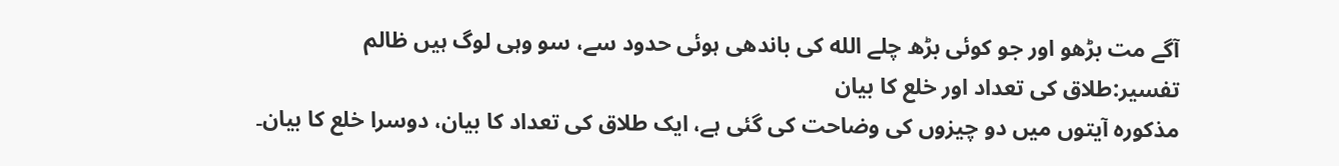آگے مت بڑھو اور جو کوئی بڑھ چلے الله کی باندھی ہوئی حدود سے، سو وہی لوگ ہیں ظالم
تفسیر:طلاق کی تعداد اور خلع کا بیان
مذکورہ آیتوں میں دو چیزوں کی وضاحت کی گئی ہے، ایک طلاق کی تعداد کا بیان، دوسرا خلع کا بیان۔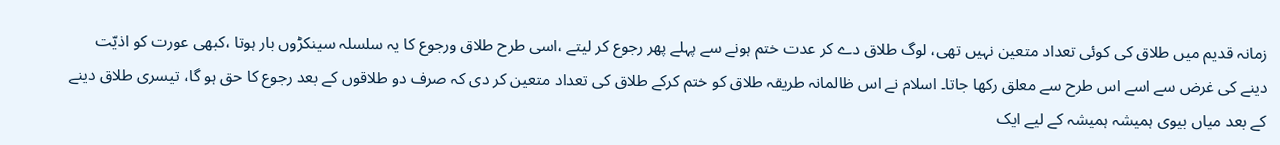زمانہ قدیم میں طلاق کی کوئی تعداد متعین نہیں تھی، لوگ طلاق دے کر عدت ختم ہونے سے پہلے پھر رجوع کر لیتے ،اسی طرح طلاق ورجوع کا یہ سلسلہ سینکڑوں بار ہوتا ،کبھی عورت کو اذیّت دینے کی غرض سے اسے اس طرح سے معلق رکھا جاتا۔ اسلام نے اس ظالمانہ طریقہ طلاق کو ختم کرکے طلاق کی تعداد متعین کر دی کہ صرف دو طلاقوں کے بعد رجوع کا حق ہو گا، تیسری طلاق دینے کے بعد میاں بیوی ہمیشہ ہمیشہ کے لیے ایک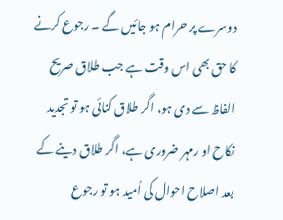دوسرے پر حرام ہو جائیں گے ۔ رجوع کرنے کا حق بھی اس وقت ہے جب طلاق صریح الفاظ سے دی ہو، اگر طلاق کنائی ہو تو تجدید نکاح او رمہر ضروری ہے، اگر طلاق دینے کے بعد اصلاح احوال کی اُمید ہو تو رجوع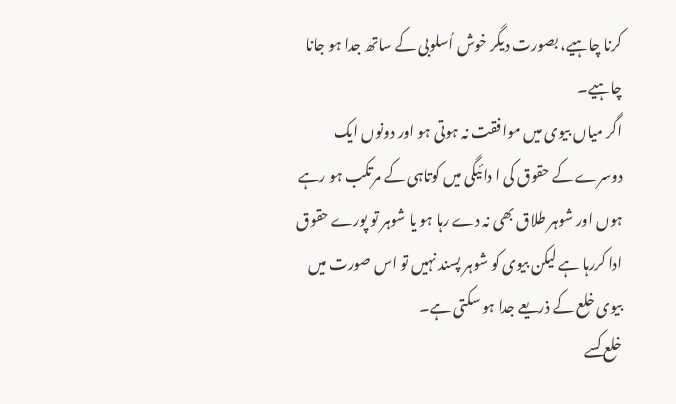کرنا چاہیے، بصورت دیگر خوش اُسلوبی کے ساتھ جدا ہو جانا چاہیے۔
اگر میاں بیوی میں موافقت نہ ہوتی ہو اور دونوں ایک دوسرے کے حقوق کی ا دائیگی میں کوتاہی کے مرتکب ہو رہے ہوں اور شوہر طلاق بھی نہ دے رہا ہو یا شوہر تو پورے حقوق ادا کررہا ہے لیکن بیوی کو شوہر پسند نہیں تو اس صورت میں بیوی خلع کے ذریعے جدا ہو سکتی ہے۔
خلع کسے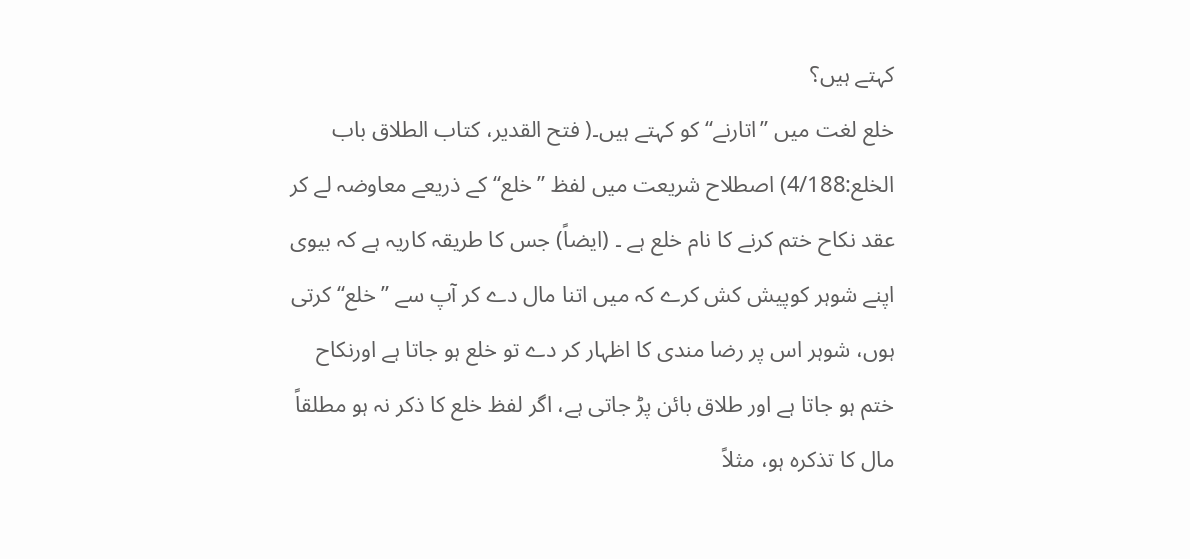کہتے ہیں؟
خلع لغت میں ”اتارنے“ کو کہتے ہیں۔( فتح القدیر، کتاب الطلاق باب الخلع:4/188) اصطلاح شریعت میں لفظ ”خلع“ کے ذریعے معاوضہ لے کر عقد نکاح ختم کرنے کا نام خلع ہے ۔ (ایضاً) جس کا طریقہ کاریہ ہے کہ بیوی اپنے شوہر کوپیش کش کرے کہ میں اتنا مال دے کر آپ سے ”خلع“ کرتی ہوں، شوہر اس پر رضا مندی کا اظہار کر دے تو خلع ہو جاتا ہے اورنکاح ختم ہو جاتا ہے اور طلاق بائن پڑ جاتی ہے، اگر لفظ خلع کا ذکر نہ ہو مطلقاً مال کا تذکرہ ہو، مثلاً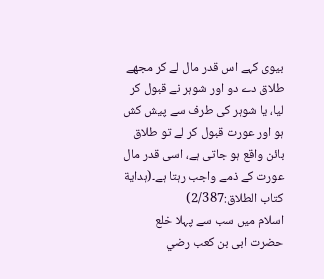بیوی کہے اس قدر مال لے کر مجھے طلاق دے دو اور شوہر نے قبول کر لیا، یا شوہر کی طرف سے پیش کش ہو اور عورت قبول کر لے تو طلاق بائن واقع ہو جاتی ہے، اسی قدر مال عورت کے ذمے واجب رہتا ہے۔(ہدایة کتاب الطلاق:2/387)
اسلام میں سب سے پہلا خلع
حضرت ابی بن کعب رضي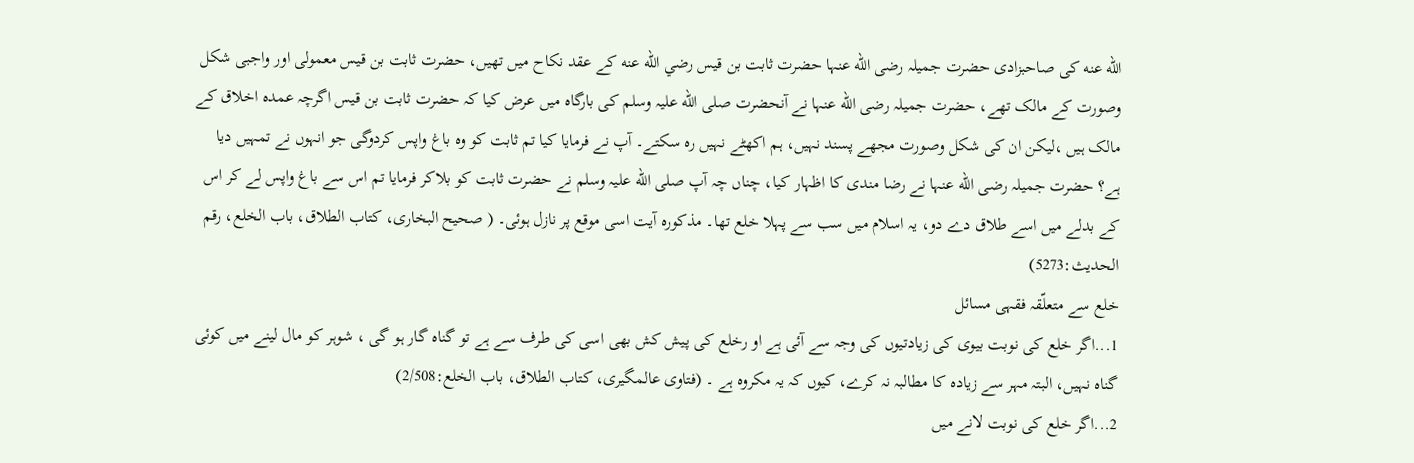الله عنه کی صاحبزادی حضرت جمیلہ رضی الله عنہا حضرت ثابت بن قیس رضي الله عنه کے عقد نکاح میں تھیں، حضرت ثابت بن قیس معمولی اور واجبی شکل وصورت کے مالک تھے، حضرت جمیلہ رضی الله عنہا نے آنحضرت صلی الله علیہ وسلم کی بارگاہ میں عرض کیا کہ حضرت ثابت بن قیس اگرچہ عمدہ اخلاق کے مالک ہیں ،لیکن ان کی شکل وصورت مجھے پسند نہیں، ہم اکھٹے نہیں رہ سکتے۔ آپ نے فرمایا کیا تم ثابت کو وہ باغ واپس کردوگی جو انہوں نے تمہیں دیا ہے؟ حضرت جمیلہ رضی الله عنہا نے رضا مندی کا اظہار کیا، چناں چہ آپ صلی الله علیہ وسلم نے حضرت ثابت کو بلاکر فرمایا تم اس سے باغ واپس لے کر اس کے بدلے میں اسے طلاق دے دو، یہ اسلام میں سب سے پہلا خلع تھا۔ مذکورہ آیت اسی موقع پر نازل ہوئی۔ ( صحیح البخاری، کتاب الطلاق، باب الخلع، رقم الحدیث:5273)
خلع سے متعلّقہ فقہی مسائل
1...اگر خلع کی نوبت بیوی کی زیادتیوں کی وجہ سے آئی ہے او رخلع کی پیش کش بھی اسی کی طرف سے ہے تو گناہ گار ہو گی ، شوہر کو مال لینے میں کوئی گناہ نہیں، البتہ مہر سے زیادہ کا مطالبہ نہ کرے، کیوں کہ یہ مکروہ ہے ۔ (فتاوی عالمگیری، کتاب الطلاق، باب الخلع:2/508)
2...اگر خلع کی نوبت لانے میں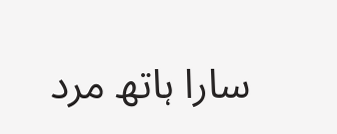سارا ہاتھ مرد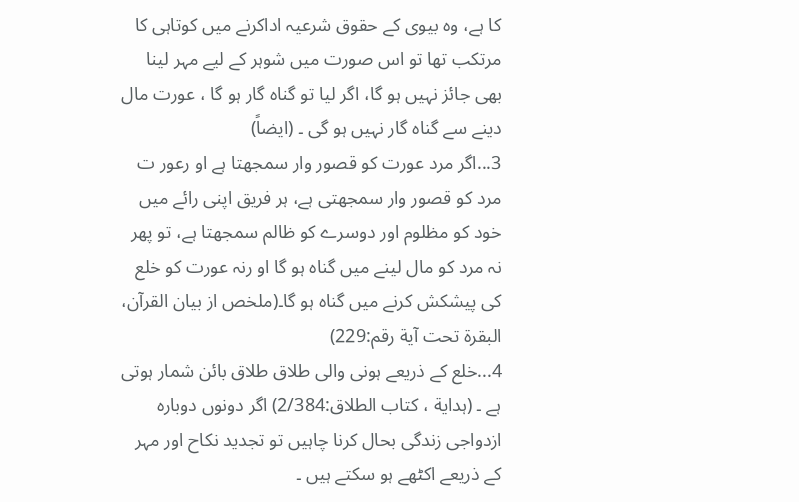کا ہے، وہ بیوی کے حقوق شرعیہ اداکرنے میں کوتاہی کا مرتکب تھا تو اس صورت میں شوہر کے لیے مہر لینا بھی جائز نہیں ہو گا، اگر لیا تو گناہ گار ہو گا ، عورت مال دینے سے گناہ گار نہیں ہو گی ۔ (ایضاً)
3...اگر مرد عورت کو قصور وار سمجھتا ہے او رعور ت مرد کو قصور وار سمجھتی ہے، ہر فریق اپنی رائے میں خود کو مظلوم اور دوسرے کو ظالم سمجھتا ہے، تو پھر نہ مرد کو مال لینے میں گناہ ہو گا او رنہ عورت کو خلع کی پیشکش کرنے میں گناہ ہو گا۔(ملخص از بیان القرآن، البقرة تحت آیة رقم:229)
4...خلع کے ذریعے ہونی والی طلاق طلاق بائن شمار ہوتی ہے ۔ (ہدایة ، کتاب الطلاق:2/384) اگر دونوں دوبارہ ازدواجی زندگی بحال کرنا چاہیں تو تجدید نکاح اور مہر کے ذریعے اکٹھے ہو سکتے ہیں ۔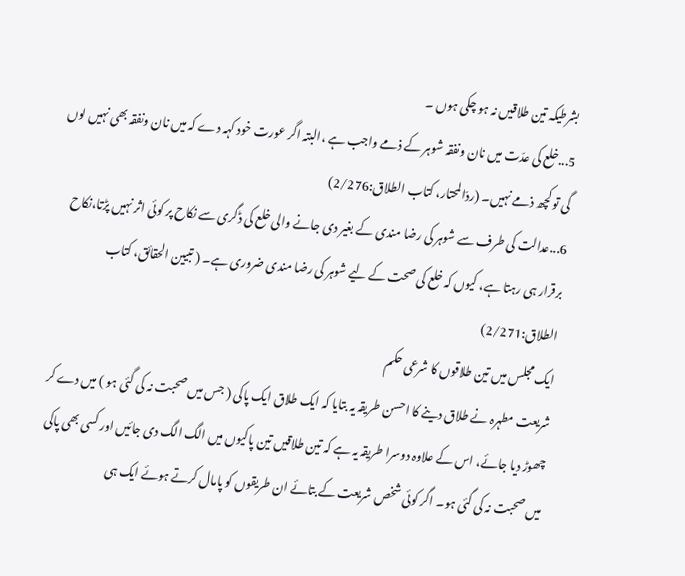بشرطیکہ تین طلاقیں نہ ہو چکی ہوں ۔
5...خلع کی عدّت میں نان ونفقہ شوہر کے ذمے واجب ہے ،البتہ اگر عورت خود کہہ دے کہ میں نان ونفقہ بھی نہیں لوں گی تو کچھ ذمے نہیں۔ (ردّالمحتار، کتاب الطلاق:2/276)
6...عدالت کی طرف سے شوہر کی رضا مندی کے بغیر دی جانے والی خلع کی ڈگری سے نکاح پر کوئی اثر نہیں پڑتا،نکاح برقرار ہی رہتا ہے، کیوں کہ خلع کی صحت کے لیے شوہر کی رضا مندی ضروری ہے۔ ( تبیین الحقائق، کتاب الطلاق:2/271)
ایک مجلس میں تین طلاقوں کا شرعی حکم
شریعت مطہرہ نے طلاق دینے کا احسن طریقہ یہ بتایا کہ ایک طلاق ایک پاکی ( جس میں صحبت نہ کی گئی ہو ) میں دے کر چھوڑ دیا جائے، اس کے علاوہ دوسرا طریقہ یہ ہے کہ تین طلاقیں تین پاکیوں میں الگ الگ دی جائیں اور کسی بھی پاکی میں صحبت نہ کی گئی ہو۔ اگر کوئی شخص شریعت کے بتائے ان طریقوں کو پامال کرتے ہوئے ایک ہی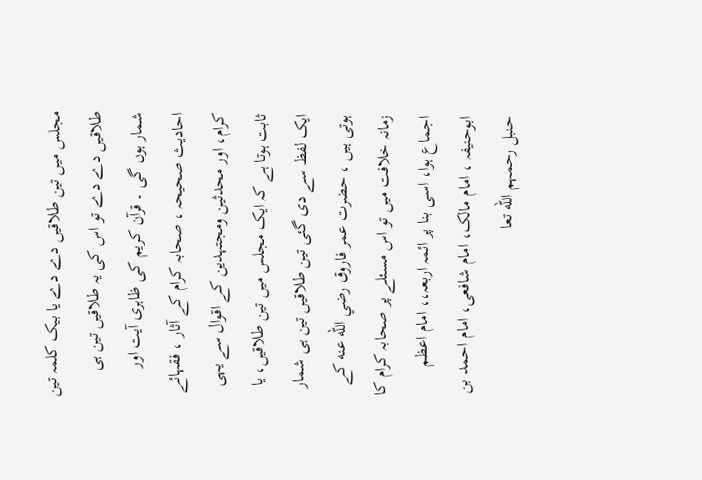مجلس میں تین طلاقیں دے دے یا بیک کلمہ تین طلاقیں دے دے تو اس کی یہ طلاقیں تین ہی شمار ہوں گی ۔ قرآن کریم کی ظاہری آیت اور احادیث صحیحہ ، صحابہ کرام کے آثار ، فقہائے کرام، اور محدثین ومجتہدین کے اقوال سے یہی ثابت ہوتا ہے کہ ایک مجلس میں تین طلاقیں، یا ایک لفظ سے دی گئی تین طلاقیں تین ہی شمار ہوتی ہیں ، حضرت عمر فاروق رضي الله عنه کے زمانہ خلافت میں تو اس مسئلے پر صحابہ کرام کا اجماع ہوا، اسی بنا پر ائمہ اربعہ،، امام اعظم ابوحنیفہ ، امام مالک، امام شافعی، امام احمد بن حنبل رحمہم الله تعا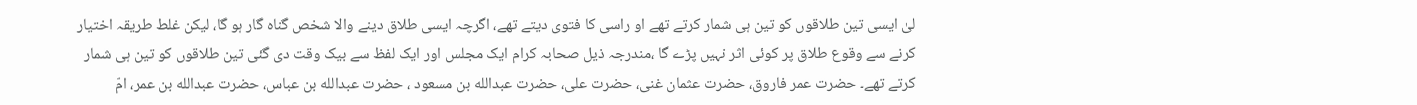لیٰ ایسی تین طلاقوں کو تین ہی شمار کرتے تھے او راسی کا فتوی دیتے تھے، اگرچہ ایسی طلاق دینے والا شخص گناہ گار ہو گا، لیکن غلط طریقہ اختیار کرنے سے وقوع طلاق پر کوئی اثر نہیں پڑے گا ،مندرجہ ذیل صحابہ کرام ایک مجلس اور ایک لفظ سے بیک وقت دی گئی تین طلاقوں کو تین ہی شمار کرتے تھے۔ حضرت عمر فاروق، حضرت عثمان غنی، حضرت علی، حضرت عبدالله بن مسعود ، حضرت عبدالله بن عباس، حضرت عبدالله بن عمر، امّ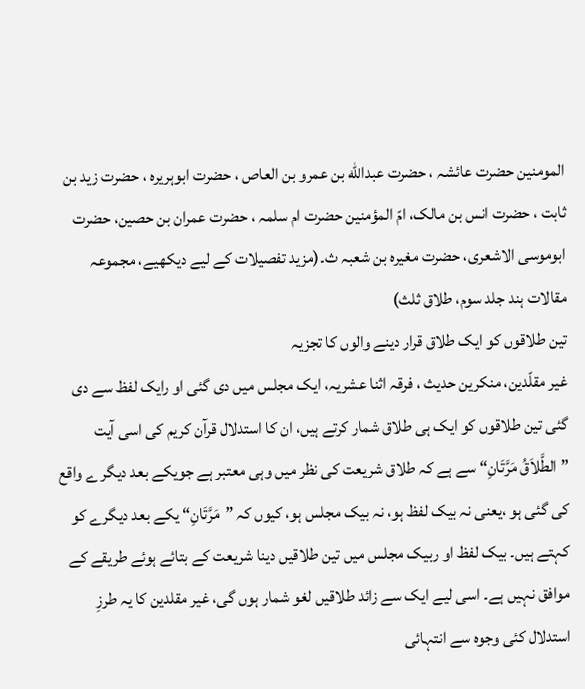المومنین حضرت عائشہ ، حضرت عبدالله بن عمرو بن العاص ، حضرت ابوہریرہ ، حضرت زید بن ثابت ، حضرت انس بن مالک، امّ المؤمنین حضرت ام سلمہ ، حضرت عمران بن حصین، حضرت ابوموسی الاشعری، حضرت مغیرہ بن شعبہ ث۔(مزید تفصیلات کے لیے دیکھیے، مجموعہ مقالات ہند جلد سوم، طلاق ثلث)
تین طلاقوں کو ایک طلاق قرار دینے والوں کا تجزیہ
غیر مقلّدین، منکرین حدیث ، فرقہ اثنا عشریہ، ایک مجلس میں دی گئی او رایک لفظ سے دی گئی تین طلاقوں کو ایک ہی طلاق شمار کرتے ہیں، ان کا استدلال قرآن کریم کی اسی آیت ”الطَّلاَقُ مَرَّتَانِ“ سے ہے کہ طلاق شریعت کی نظر میں وہی معتبر ہے جویکے بعد دیگر ے واقع کی گئی ہو ،یعنی نہ بیک لفظ ہو، نہ بیک مجلس ہو، کیوں کہ ”مَرَّتَانِ“ یکے بعد دیگرے کو کہتے ہیں۔ بیک لفظ او ربیک مجلس میں تین طلاقیں دینا شریعت کے بتائے ہوئے طریقے کے موافق نہیں ہے۔ اسی لیے ایک سے زائد طلاقیں لغو شمار ہوں گی، غیر مقلدین کا یہ طرزِ استدلال کئی وجوہ سے انتہائی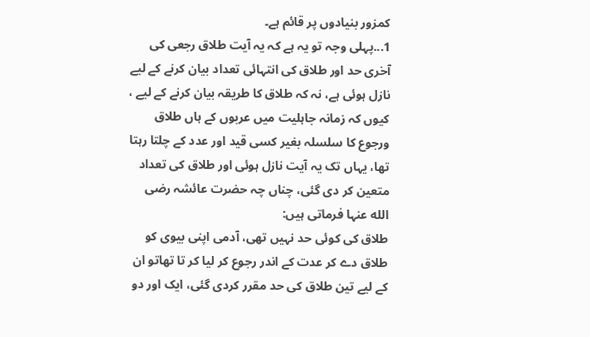کمزور بنیادوں پر قائم ہے۔
1...پہلی وجہ تو یہ ہے کہ یہ آیت طلاق رجعی کی آخری حد اور طلاق کی انتہائی تعداد بیان کرنے کے لیے نازل ہوئی ہے، نہ کہ طلاق کا طریقہ بیان کرنے کے لیے ، کیوں کہ زمانہ جاہلیت میں عربوں کے ہاں طلاق ورجوع کا سلسلہ بغیر کسی قید اور عدد کے چلتا رہتا تھا، یہاں تک یہ آیت نازل ہوئی اور طلاق کی تعداد متعین کر دی گئی، چناں چہ حضرت عائشہ رضی الله عنہا فرماتی ہیں:
طلاق کی کوئی حد نہیں تھی، آدمی اپنی بیوی کو طلاق دے کر عدت کے اندر رجوع کر لیا کر تا تھاتو ان کے لیے تین طلاق کی حد مقرر کردی گئی، ایک اور دو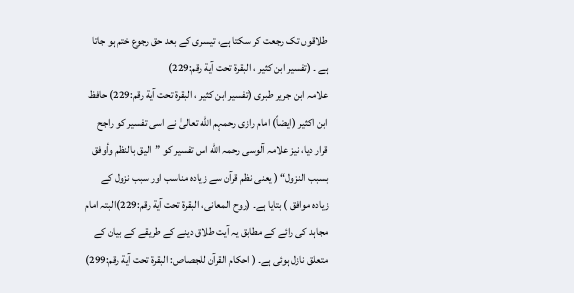طلاقوں تک رجعت کر سکتا ہے، تیسری کے بعد حق رجوع ختم ہو جاتا ہے ۔ (تفسیر ابن کثیر ، البقرة تحت آیة رقم:229)
علامہ ابن جریر طبری (تفسیر ابن کثیر ، البقرة تحت آیة رقم:229) حافظ ابن اکثیر (ایضاً) امام رازی رحمہم الله تعالیٰ نے اسی تفسیر کو راجح قرار دیا، نیز علامہ آلوسی رحمہ الله اس تفسیر کو ”الیق بالنظم وأوفق بسبب النزول“ ( یعنی نظم قرآن سے زیادہ مناسب اور سبب نزول کے زیادہ موافق ) بتایا ہے۔ (روح المعانی، البقرة تحت آیة رقم:229)البتہ امام مجاہد کی رائے کے مطابق یہ آیت طلاق دینے کے طریقے کے بیان کے متعلق نازل ہوئی ہے۔ ( احکام القرآن للجصاص: البقرة تحت آیة رقم:299)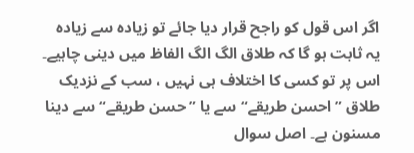اگر اس قول کو راجح قرار دیا جائے تو زیادہ سے زیادہ یہ ثابت ہو گا کہ طلاق الگ الگ الفاظ میں دینی چاہیے۔ اس پر تو کسی کا اختلاف ہی نہیں ، سب کے نزدیک طلاق ”احسن طریقے“ سے یا ”حسن طریقے“ سے دینا مسنون ہے۔ اصل سوال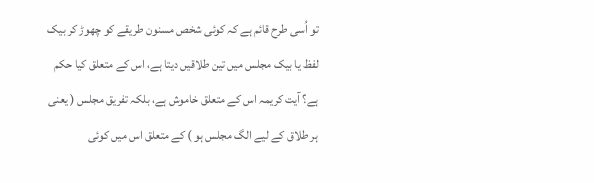تو اُسی طرح قائم ہے کہ کوئی شخص مسنون طریقے کو چھوڑ کر بیک لفظ یا بیک مجلس میں تین طلاقیں دیتا ہے، اس کے متعلق کیا حکم ہے؟ آیت کریمہ اس کے متعلق خاموش ہے، بلکہ تفریق مجلس ( یعنی ہر طلاق کے لیے الگ مجلس ہو ) کے متعلق اس میں کوئی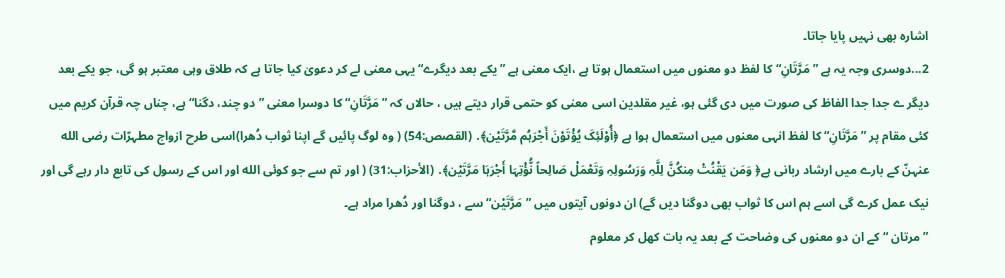اشارہ بھی نہیں پایا جاتا۔
2...دوسری وجہ یہ ہے ”مَرَّتَانِ“ کا لفظ دو معنوں میں استعمال ہوتا ہے ،ایک معنی ہے ”یکے بعد دیگرے“ یہی معنی لے کر دعویٰ کیا جاتا ہے کہ طلاق وہی معتبر ہو گی، جو یکے بعد دیگر ے جدا جدا الفاظ کی صورت میں دی گئی ہو، غیر مقلدین اسی معنی کو حتمی قرار دیتے ہیں ، حالاں کہ ”مَرَّتَانِ“ کا دوسرا معنی ”دو چند، دگنا“ ہے، چناں چہ قرآن کریم میں کئی مقام پر ”مَرَّتَانِ“ کا لفظ انہی معنوں میں استعمال ہوا ہے ﴿أُوْلَئِکَ یُؤْتَوْنَ أَجْرَہُم مَّرَّتَیْن﴾․ (القصص:54) ( وہ لوگ پائیں گے اپنا ثواب دُھرا)اسی طرح ازواج مطہرّات رضی الله عنہنّ کے بارے میں ارشاد ربانی ہے﴿ وَمَن یَقْنُتْ مِنکُنَّ لِلَّہِ وَرَسُولِہِ وَتَعْمَلْ صَالِحاً نُّؤْتِہَا أَجْرَہَا مَرَّتَیْن﴾․ (الأحزاب:31) ( اور تم سے جو کوئی الله اور اس کے رسول کی تابع دار رہے گی اور نیک عمل کرے گی اسے ہم اس کا ثواب بھی دوگنا دیں گے) ان دونوں آیتوں میں ”مَرَّتَیْن“ سے ، دوگنا اور دُھرا مراد ہے۔
”مرتان “کے ان دو معنوں کی وضاحت کے بعد یہ بات کھل کر معلوم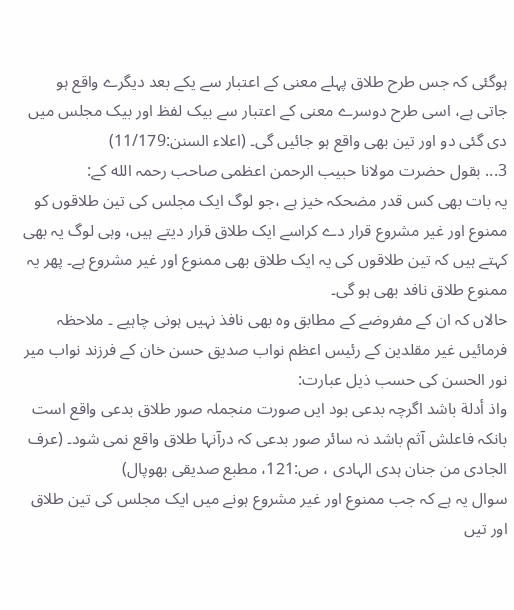ہوگئی کہ جس طرح طلاق پہلے معنی کے اعتبار سے یکے بعد دیگرے واقع ہو جاتی ہے، اسی طرح دوسرے معنی کے اعتبار سے بیک لفظ اور بیک مجلس میں دی گئی دو اور تین بھی واقع ہو جائیں گی۔ (اعلاء السنن:11/179)
3... بقول حضرت مولانا حبیب الرحمن اعظمی صاحب رحمہ الله کے:
یہ بات بھی کس قدر مضحکہ خیز ہے ،جو لوگ ایک مجلس کی تین طلاقوں کو ممنوع اور غیر مشروع قرار دے کراسے ایک طلاق قرار دیتے ہیں، وہی لوگ یہ بھی کہتے ہیں کہ تین طلاقوں کی یہ ایک طلاق بھی ممنوع اور غیر مشروع ہے۔ پھر یہ ممنوع طلاق نافد بھی ہو گی۔
حالاں کہ ان کے مفروضے کے مطابق وہ بھی نافذ نہیں ہونی چاہیے ۔ ملاحظہ فرمائیں غیر مقلدین کے رئیس اعظم نواب صدیق حسن خان کے فرزند نواب میر نور الحسن کی حسب ذیل عبارت:
واذ أدلة باشد اگرچہ بدعی بود ایں صورت منجملہ صور طلاق بدعی واقع است بانکہ فاعلش آثم باشد نہ سائر صور بدعی کہ درآنہا طلاق واقع نمی شود۔ (عرف الجادی من جنان ہدی الہادی ، ص:121، مطبع صدیقی بھوپال)
سوال یہ ہے کہ جب ممنوع اور غیر مشروع ہونے میں ایک مجلس کی تین طلاق اور تیں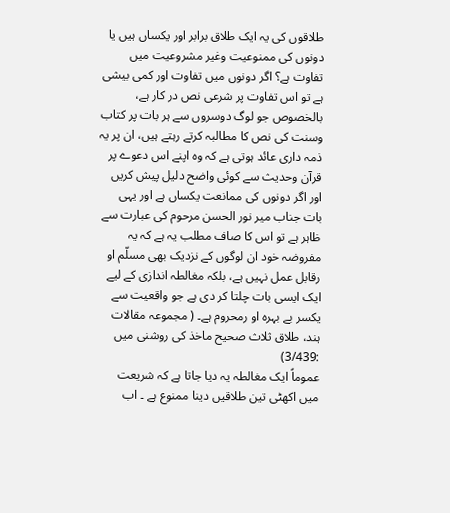طلاقوں کی یہ ایک طلاق برابر اور یکساں ہیں یا دونوں کی ممنوعیت وغیر مشروعیت میں تفاوت ہے؟ اگر دونوں میں تفاوت اور کمی بیشی ہے تو اس تفاوت پر شرعی نص در کار ہے، بالخصوص جو لوگ دوسروں سے ہر بات پر کتاب وسنت کی نص کا مطالبہ کرتے رہتے ہیں، ان پر یہ ذمہ داری عائد ہوتی ہے کہ وہ اپنے اس دعوے پر قرآن وحدیث سے کوئی واضح دلیل پیش کریں اور اگر دونوں کی ممانعت یکساں ہے اور یہی بات جناب میر نور الحسن مرحوم کی عبارت سے ظاہر ہے تو اس کا صاف مطلب یہ ہے کہ یہ مفروضہ خود ان لوگوں کے نزدیک بھی مسلّم او رقابل عمل نہیں ہے، بلکہ مغالطہ اندازی کے لیے ایک ایسی بات چلتا کر دی ہے جو واقعیت سے یکسر بے بہرہ او رمحروم ہے۔ ( مجموعہ مقالات ہند، طلاق ثلاث صحیح ماخذ کی روشنی میں :3/439)
عموماً ایک مغالطہ یہ دیا جاتا ہے کہ شریعت میں اکھٹی تین طلاقیں دینا ممنوع ہے ۔ اب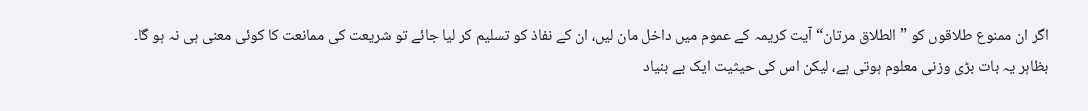اگر ان ممنوع طلاقوں کو ”الطلاق مرتان“ آیت کریمہ کے عموم میں داخل مان لیں، ان کے نفاذ کو تسلیم کر لیا جائے تو شریعت کی ممانعت کا کوئی معنی ہی نہ ہو گا۔
بظاہر یہ بات بڑی وزنی معلوم ہوتی ہے، لیکن اس کی حیثیت ایک بے بنیاد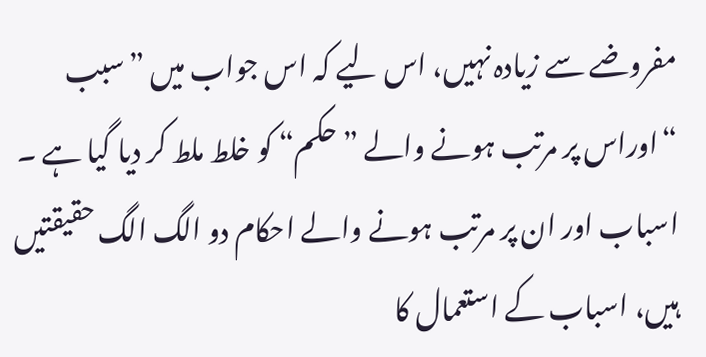مفروضے سے زیادہ نہیں، اس لیے کہ اس جواب میں ”سبب “اوراس پر مرتب ہونے والے ”حکم“ کو خلط ملط کر دیا گیا ہے ۔ اسباب اور ان پر مرتب ہونے والے احکام دو الگ الگ حقیقتیں ہیں، اسباب کے استعمال کا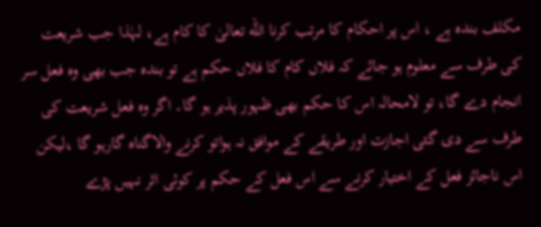مکلف بندہ ہے ، اس پر احکام کا مرتب کرنا الله تعالیٰ کا کام ہے، لہٰذا جب شریعت کی طرف سے معلوم ہو جائے کہ فلاں کام کا فلاں حکم ہے تو بندہ جب بھی وہ فعل سر انجام دے گا، تو لامحالہ اس کا حکم بھی ظہور پذیر ہو گا۔ اگر وہ فعل شریعت کی طرف سے دی گئی اجازت اور طریقے کے موافق نہ ہواتو کرنے والاگناہ گارہو گا ،لیکن اس ناجائز فعل کے اختیار کرنے سے اس فعل کے حکم پر کوئی اثر نہیں پڑے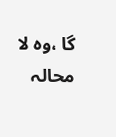گا ،وہ لا محالہ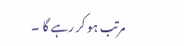مرتب ہو کر رہے گا ۔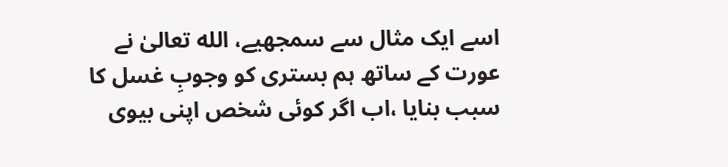اسے ایک مثال سے سمجھیے، الله تعالیٰ نے عورت کے ساتھ ہم بستری کو وجوبِ غسل کا سبب بنایا ،اب اگر کوئی شخص اپنی بیوی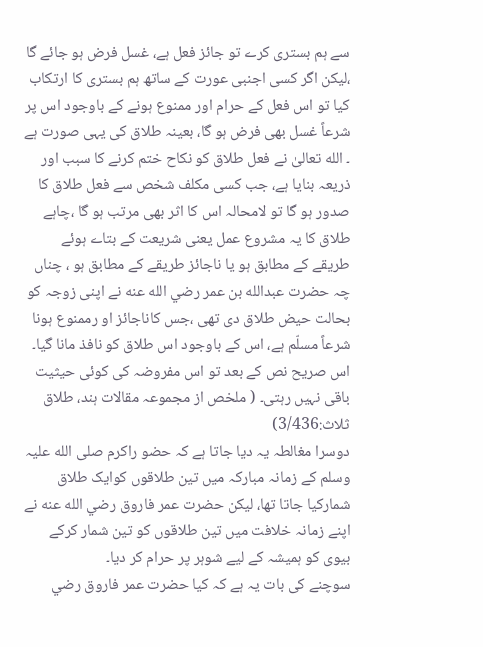سے ہم بستری کرے تو جائز فعل ہے، غسل فرض ہو جائے گا ،لیکن اگر کسی اجنبی عورت کے ساتھ ہم بستری کا ارتکاب کیا تو اس فعل کے حرام اور ممنوع ہونے کے باوجود اس پر شرعاً غسل بھی فرض ہو گا، بعینہ طلاق کی یہی صورت ہے ۔ الله تعالیٰ نے فعل طلاق کو نکاح ختم کرنے کا سبب اور ذریعہ بنایا ہے، جب کسی مکلف شخص سے فعل طلاق کا صدور ہو گا تو لامحالہ اس کا اثر بھی مرتب ہو گا ،چاہے طلاق کا یہ مشروع عمل یعنی شریعت کے بتاے ہوئے طریقے کے مطابق ہو یا ناجائز طریقے کے مطابق ہو ، چناں چہ حضرت عبدالله بن عمر رضي الله عنه نے اپنی زوجہ کو بحالت حیض طلاق دی تھی ،جس کاناجائز او رممنوع ہونا شرعاً مسلّم ہے، اس کے باوجود اس طلاق کو نافذ مانا گیا۔ اس صریح نص کے بعد تو اس مفروضہ کی کوئی حیثیت باقی نہیں رہتی۔ ( ملخص از مجموعہ مقالات ہند، طلاق ثلاث:3/436)
دوسرا مغالطہ یہ دیا جاتا ہے کہ حضو راکرم صلی الله علیہ وسلم کے زمانہ مبارکہ میں تین طلاقوں کوایک طلاق شمارکیا جاتا تھا، لیکن حضرت عمر فاروق رضي الله عنه نے اپنے زمانہ خلافت میں تین طلاقوں کو تین شمار کرکے بیوی کو ہمیشہ کے لیے شوہر پر حرام کر دیا۔
سوچنے کی بات یہ ہے کہ کیا حضرت عمر فاروق رضي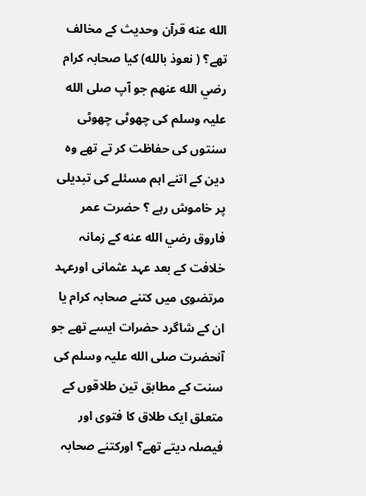الله عنه قرآن وحدیث کے مخالف تھے؟ ( نعوذ بالله) کیا صحابہ کرام رضي الله عنهم جو آپ صلی الله علیہ وسلم کی چھوٹی چھوٹی سنتوں کی حفاظت کر تے تھے وہ دین کے اتنے اہم مسئلے کی تبدیلی پر خاموش رہے ؟ حضرت عمر فاروق رضي الله عنه کے زمانہ خلافت کے بعد عہد عثمانی اورعہد مرتضوی میں کتنے صحابہ کرام یا ان کے شاگرد حضرات ایسے تھے جو آنحضرت صلی الله علیہ وسلم کی سنت کے مطابق تین طلاقوں کے متعلق ایک طلاق کا فتوی اور فیصلہ دیتے تھے؟ اورکتنے صحابہ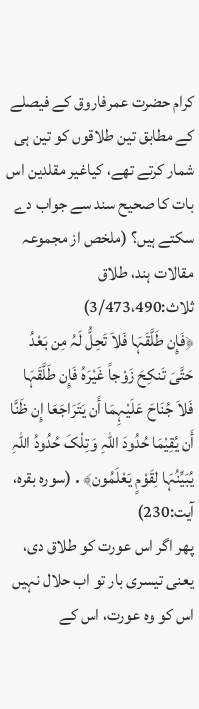کرام حضرت عمرفاروق کے فیصلے کے مطابق تین طلاقوں کو تین ہی شمار کرتے تھے، کیاغیر مقلدین اس بات کا صحیح سند سے جواب دے سکتے ہیں؟ (ملخص از مجموعہ مقالات ہند، طلاق ثلاث:3/473،490)
﴿فَإِن طَلَّقَہَا فَلاَ تَحِلُّ لَہُ مِن بَعْدُ حَتَّیَ تَنکِحَ زَوْجاً غَیْرَہُ فَإِن طَلَّقَہَا فَلاَ جُنَاحَ عَلَیْہِمَا أَن یَتَرَاجَعَا إِن ظَنَّا أَن یُقِیْمَا حُدُودَ اللّہِ وَتِلْکَ حُدُودُ اللّہِ یُبَیِّنُہَا لِقَوْمٍ یَعْلَمُون﴾․(سورہ بقرہ، آیت:230)
پھر اگر اس عورت کو طلاق دی، یعنی تیسری بار تو اب حلال نہیں اس کو وہ عورت، اس کے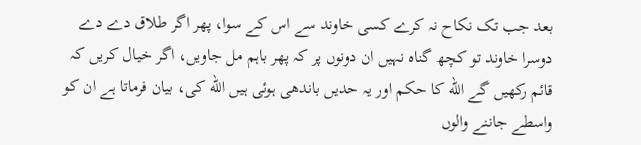بعد جب تک نکاح نہ کرے کسی خاوند سے اس کے سوا، پھر اگر طلاق دے دے دوسرا خاوند تو کچھ گناہ نہیں ان دونوں پر کہ پھر باہم مل جاویں، اگر خیال کریں کہ قائم رکھیں گے الله کا حکم اور یہ حدیں باندھی ہوئی ہیں الله کی، بیان فرماتا ہے ان کو واسطے جاننے والوں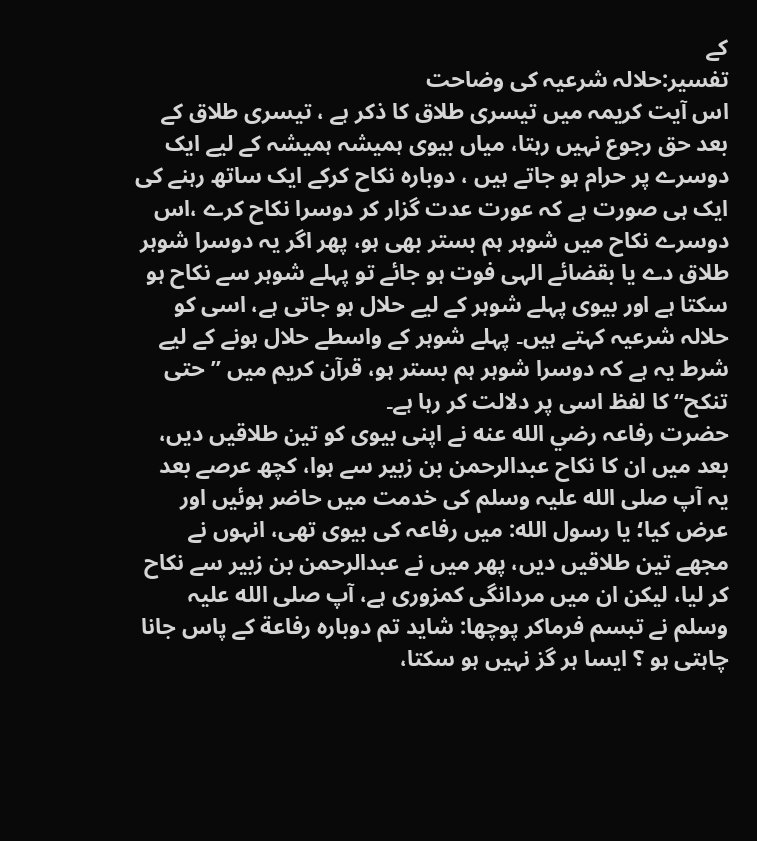کے
تفسیر:حلالہ شرعیہ کی وضاحت
اس آیت کریمہ میں تیسری طلاق کا ذکر ہے ، تیسری طلاق کے بعد حق رجوع نہیں رہتا، میاں بیوی ہمیشہ ہمیشہ کے لیے ایک دوسرے پر حرام ہو جاتے ہیں ، دوبارہ نکاح کرکے ایک ساتھ رہنے کی ایک ہی صورت ہے کہ عورت عدت گزار کر دوسرا نکاح کرے ،اس دوسرے نکاح میں شوہر ہم بستر بھی ہو، پھر اگر یہ دوسرا شوہر طلاق دے یا بقضائے الہی فوت ہو جائے تو پہلے شوہر سے نکاح ہو سکتا ہے اور بیوی پہلے شوہر کے لیے حلال ہو جاتی ہے، اسی کو حلالہ شرعیہ کہتے ہیں۔ پہلے شوہر کے واسطے حلال ہونے کے لیے شرط یہ ہے کہ دوسرا شوہر ہم بستر ہو، قرآن کریم میں ”حتی تنکح“ کا لفظ اسی پر دلالت کر رہا ہے۔
حضرت رفاعہ رضي الله عنه نے اپنی بیوی کو تین طلاقیں دیں، بعد میں ان کا نکاح عبدالرحمن بن زبیر سے ہوا، کچھ عرصے بعد یہ آپ صلی الله علیہ وسلم کی خدمت میں حاضر ہوئیں اور عرض کیا؛ یا رسول الله: میں رفاعہ کی بیوی تھی، انہوں نے مجھے تین طلاقیں دیں، پھر میں نے عبدالرحمن بن زبیر سے نکاح کر لیا، لیکن ان میں مردانگی کمزوری ہے، آپ صلی الله علیہ وسلم نے تبسم فرماکر پوچھا: شاید تم دوبارہ رفاعة کے پاس جانا چاہتی ہو ؟ ایسا ہر گز نہیں ہو سکتا،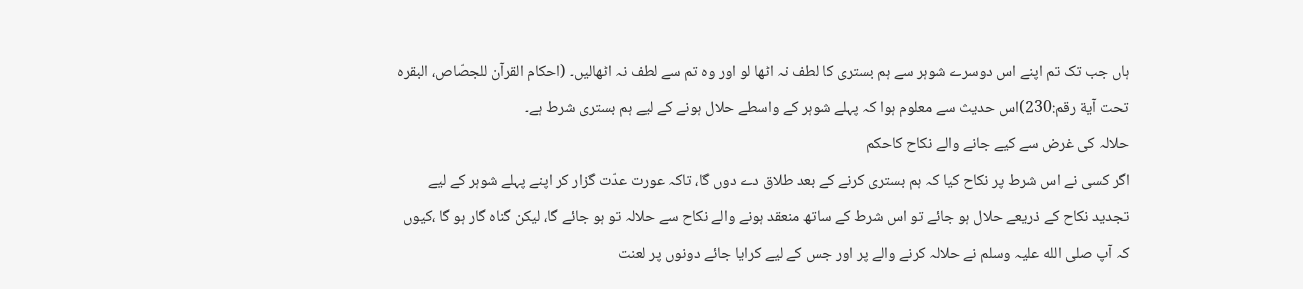ہاں جب تک تم اپنے اس دوسرے شوہر سے ہم بستری کا لطف نہ اٹھا لو اور وہ تم سے لطف نہ اٹھالیں۔ (احکام القرآن للجصّاص، البقرہ تحت آیة رقم:230)اس حدیث سے معلوم ہوا کہ پہلے شوہر کے واسطے حلال ہونے کے لیے ہم بستری شرط ہے۔
حلالہ کی غرض سے کیے جانے والے نکاح کاحکم
اگر کسی نے اس شرط پر نکاح کیا کہ ہم بستری کرنے کے بعد طلاق دے دوں گا، تاکہ عورت عدّت گزار کر اپنے پہلے شوہر کے لیے تجدید نکاح کے ذریعے حلال ہو جائے تو اس شرط کے ساتھ منعقد ہونے والے نکاح سے حلالہ تو ہو جائے گا، لیکن گناہ گار ہو گا ،کیوں کہ آپ صلی الله علیہ وسلم نے حلالہ کرنے والے پر اور جس کے لیے کرایا جائے دونوں پر لعنت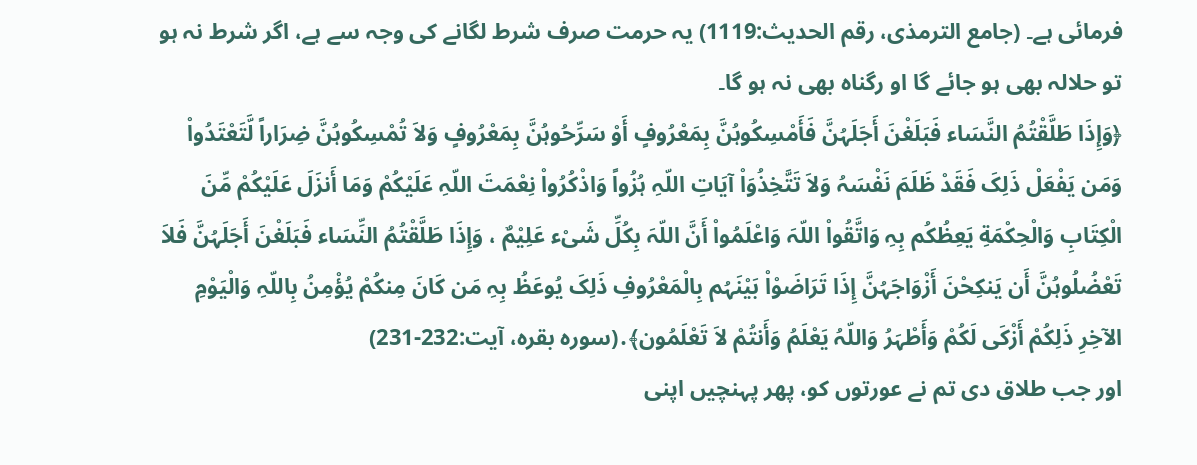فرمائی ہے۔ (جامع الترمذی، رقم الحدیث:1119) یہ حرمت صرف شرط لگانے کی وجہ سے ہے، اگر شرط نہ ہو تو حلالہ بھی ہو جائے گا او رگناہ بھی نہ ہو گا۔
﴿وَإِذَا طَلَّقْتُمُ النَّسَاء فَبَلَغْنَ أَجَلَہُنَّ فَأَمْسِکُوہُنَّ بِمَعْرُوفٍ أَوْ سَرِّحُوہُنَّ بِمَعْرُوفٍ وَلاَ تُمْسِکُوہُنَّ ضِرَاراً لَّتَعْتَدُواْ وَمَن یَفْعَلْ ذَلِکَ فَقَدْ ظَلَمَ نَفْسَہُ وَلاَ تَتَّخِذُوَاْ آیَاتِ اللّہِ ہُزُواً وَاذْکُرُواْ نِعْمَتَ اللّہِ عَلَیْکُمْ وَمَا أَنزَلَ عَلَیْکُمْ مِّنَ الْکِتَابِ وَالْحِکْمَةِ یَعِظُکُم بِہِ وَاتَّقُواْ اللّہَ وَاعْلَمُواْ أَنَّ اللّہَ بِکُلِّ شَیْء عَلِیْمٌ ، وَإِذَا طَلَّقْتُمُ النِّسَاء فَبَلَغْنَ أَجَلَہُنَّ فَلاَ تَعْضُلُوہُنَّ أَن یَنکِحْنَ أَزْوَاجَہُنَّ إِذَا تَرَاضَوْاْ بَیْنَہُم بِالْمَعْرُوفِ ذَلِکَ یُوعَظُ بِہِ مَن کَانَ مِنکُمْ یُؤْمِنُ بِاللّہِ وَالْیَوْمِ الآخِرِ ذَلِکُمْ أَزْکَی لَکُمْ وَأَطْہَرُ وَاللّہُ یَعْلَمُ وَأَنتُمْ لاَ تَعْلَمُون﴾․(سورہ بقرہ، آیت:232-231)
اور جب طلاق دی تم نے عورتوں کو، پھر پہنچیں اپنی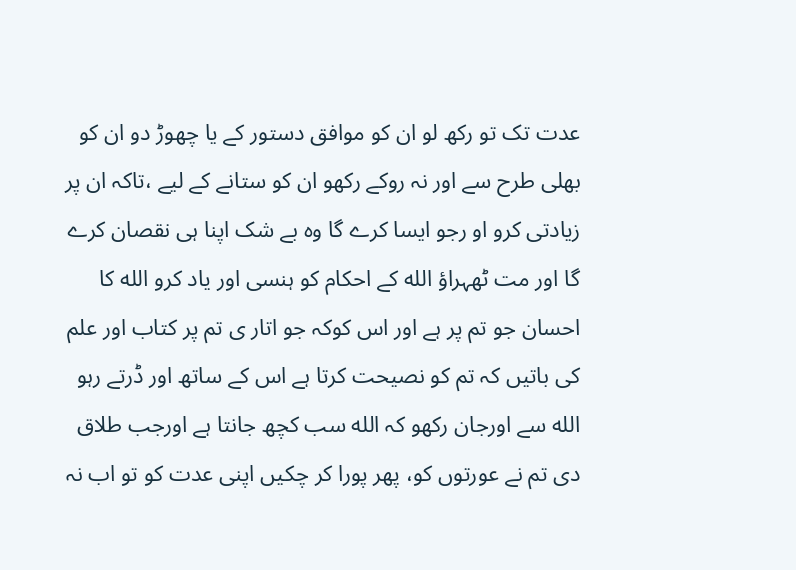عدت تک تو رکھ لو ان کو موافق دستور کے یا چھوڑ دو ان کو بھلی طرح سے اور نہ روکے رکھو ان کو ستانے کے لیے ،تاکہ ان پر زیادتی کرو او رجو ایسا کرے گا وہ بے شک اپنا ہی نقصان کرے گا اور مت ٹھہراؤ الله کے احکام کو ہنسی اور یاد کرو الله کا احسان جو تم پر ہے اور اس کوکہ جو اتار ی تم پر کتاب اور علم کی باتیں کہ تم کو نصیحت کرتا ہے اس کے ساتھ اور ڈرتے رہو الله سے اورجان رکھو کہ الله سب کچھ جانتا ہے اورجب طلاق دی تم نے عورتوں کو، پھر پورا کر چکیں اپنی عدت کو تو اب نہ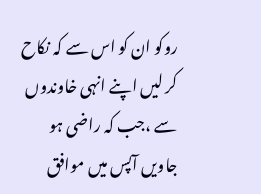روکو ان کو اس سے کہ نکاح کر لیں اپنے انہی خاوندوں سے ،جب کہ راضی ہو جاویں آپس میں موافق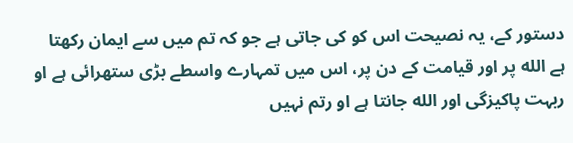دستور کے، یہ نصیحت اس کو کی جاتی ہے جو کہ تم میں سے ایمان رکھتا ہے الله پر اور قیامت کے دن پر، اس میں تمہارے واسطے بڑی ستھرائی ہے او ربہت پاکیزگی اور الله جانتا ہے او رتم نہیں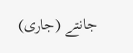جانتے (جاری)